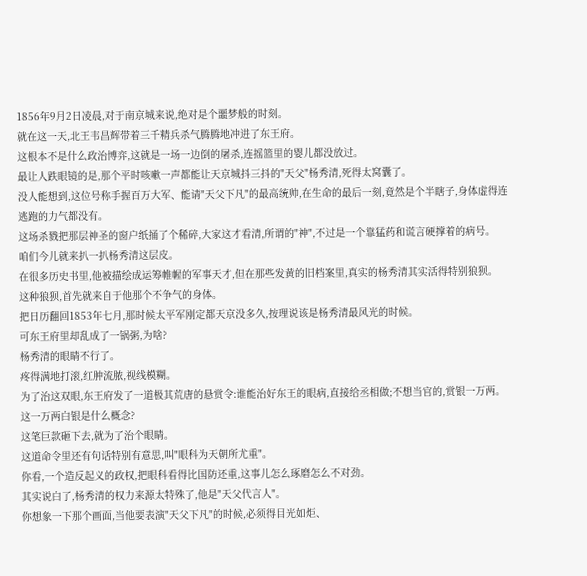1856年9月2日凌晨,对于南京城来说,绝对是个噩梦般的时刻。
就在这一天,北王韦昌辉带着三千精兵杀气腾腾地冲进了东王府。
这根本不是什么政治博弈,这就是一场一边倒的屠杀,连摇篮里的婴儿都没放过。
最让人跌眼镜的是,那个平时咳嗽一声都能让天京城抖三抖的"天父"杨秀清,死得太窝囊了。
没人能想到,这位号称手握百万大军、能请"天父下凡"的最高统帅,在生命的最后一刻,竟然是个半瞎子,身体虚得连逃跑的力气都没有。
这场杀戮把那层神圣的窗户纸捅了个稀碎,大家这才看清,所谓的"神",不过是一个靠猛药和谎言硬撑着的病号。
咱们今儿就来扒一扒杨秀清这层皮。
在很多历史书里,他被描绘成运筹帷幄的军事天才,但在那些发黄的旧档案里,真实的杨秀清其实活得特别狼狈。
这种狼狈,首先就来自于他那个不争气的身体。
把日历翻回1853年七月,那时候太平军刚定都天京没多久,按理说该是杨秀清最风光的时候。
可东王府里却乱成了一锅粥,为啥?
杨秀清的眼睛不行了。
疼得满地打滚,红肿流脓,视线模糊。
为了治这双眼,东王府发了一道极其荒唐的悬赏令:谁能治好东王的眼病,直接给丞相做;不想当官的,赏银一万两。
这一万两白银是什么概念?
这笔巨款砸下去,就为了治个眼睛。
这道命令里还有句话特别有意思,叫"眼科为天朝所尤重"。
你看,一个造反起义的政权,把眼科看得比国防还重,这事儿怎么琢磨怎么不对劲。
其实说白了,杨秀清的权力来源太特殊了,他是"天父代言人"。
你想象一下那个画面,当他要表演"天父下凡"的时候,必须得目光如炬、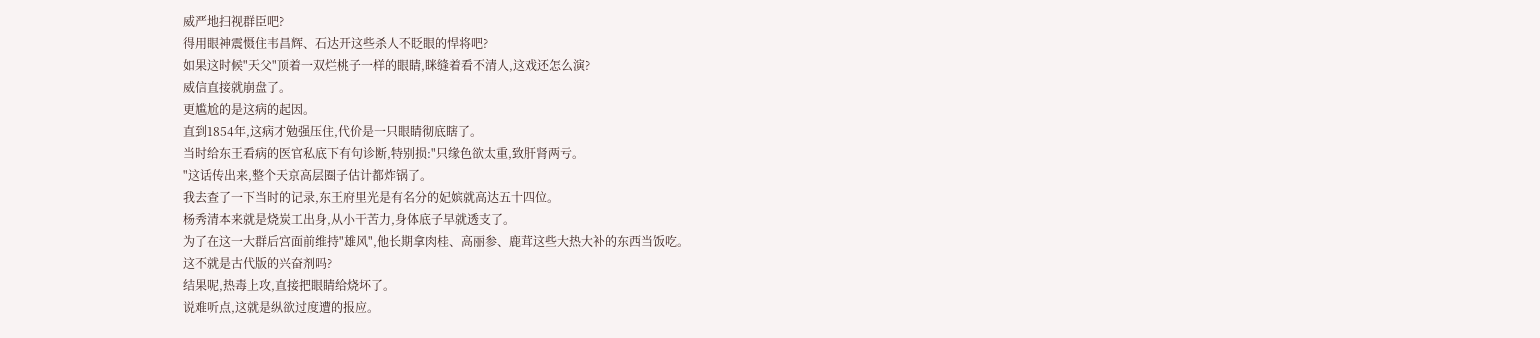威严地扫视群臣吧?
得用眼神震慑住韦昌辉、石达开这些杀人不眨眼的悍将吧?
如果这时候"天父"顶着一双烂桃子一样的眼睛,眯缝着看不清人,这戏还怎么演?
威信直接就崩盘了。
更尴尬的是这病的起因。
直到1854年,这病才勉强压住,代价是一只眼睛彻底瞎了。
当时给东王看病的医官私底下有句诊断,特别损:"只缘色欲太重,致肝肾两亏。
"这话传出来,整个天京高层圈子估计都炸锅了。
我去查了一下当时的记录,东王府里光是有名分的妃嫔就高达五十四位。
杨秀清本来就是烧炭工出身,从小干苦力,身体底子早就透支了。
为了在这一大群后宫面前维持"雄风",他长期拿肉桂、高丽参、鹿茸这些大热大补的东西当饭吃。
这不就是古代版的兴奋剂吗?
结果呢,热毒上攻,直接把眼睛给烧坏了。
说难听点,这就是纵欲过度遭的报应。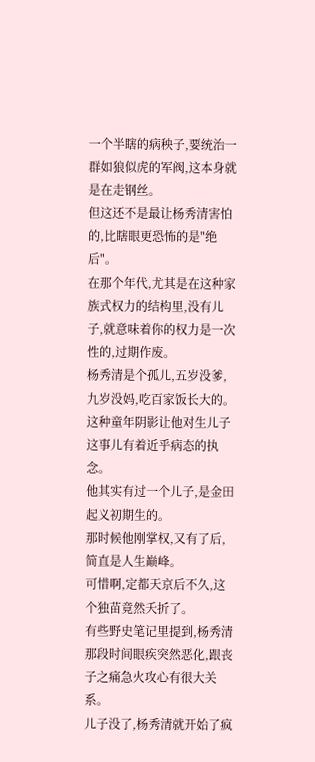一个半瞎的病秧子,要统治一群如狼似虎的军阀,这本身就是在走钢丝。
但这还不是最让杨秀清害怕的,比瞎眼更恐怖的是"绝后"。
在那个年代,尤其是在这种家族式权力的结构里,没有儿子,就意味着你的权力是一次性的,过期作废。
杨秀清是个孤儿,五岁没爹,九岁没妈,吃百家饭长大的。
这种童年阴影让他对生儿子这事儿有着近乎病态的执念。
他其实有过一个儿子,是金田起义初期生的。
那时候他刚掌权,又有了后,简直是人生巅峰。
可惜啊,定都天京后不久,这个独苗竟然夭折了。
有些野史笔记里提到,杨秀清那段时间眼疾突然恶化,跟丧子之痛急火攻心有很大关系。
儿子没了,杨秀清就开始了疯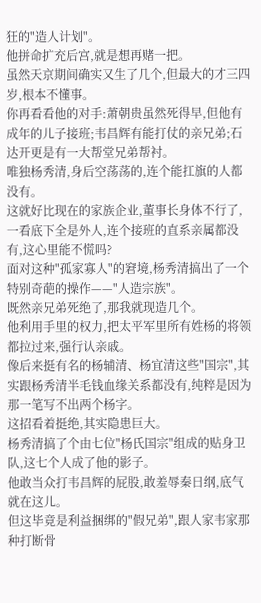狂的"造人计划"。
他拼命扩充后宫,就是想再赌一把。
虽然天京期间确实又生了几个,但最大的才三四岁,根本不懂事。
你再看看他的对手:萧朝贵虽然死得早,但他有成年的儿子接班;韦昌辉有能打仗的亲兄弟;石达开更是有一大帮堂兄弟帮衬。
唯独杨秀清,身后空荡荡的,连个能扛旗的人都没有。
这就好比现在的家族企业,董事长身体不行了,一看底下全是外人,连个接班的直系亲属都没有,这心里能不慌吗?
面对这种"孤家寡人"的窘境,杨秀清搞出了一个特别奇葩的操作——"人造宗族"。
既然亲兄弟死绝了,那我就现造几个。
他利用手里的权力,把太平军里所有姓杨的将领都拉过来,强行认亲戚。
像后来挺有名的杨辅清、杨宜清这些"国宗",其实跟杨秀清半毛钱血缘关系都没有,纯粹是因为那一笔写不出两个杨字。
这招看着挺绝,其实隐患巨大。
杨秀清搞了个由七位"杨氏国宗"组成的贴身卫队,这七个人成了他的影子。
他敢当众打韦昌辉的屁股,敢羞辱秦日纲,底气就在这儿。
但这毕竟是利益捆绑的"假兄弟",跟人家韦家那种打断骨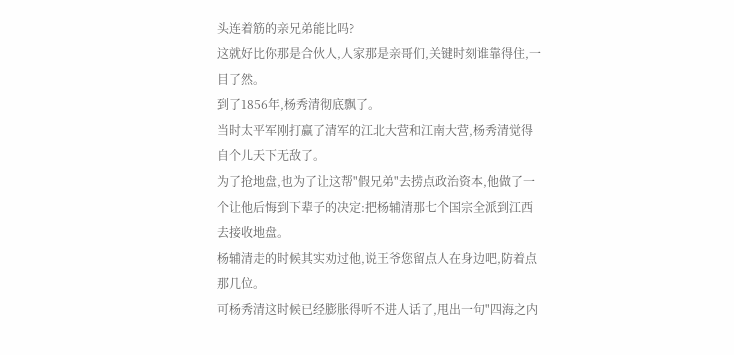头连着筋的亲兄弟能比吗?
这就好比你那是合伙人,人家那是亲哥们,关键时刻谁靠得住,一目了然。
到了1856年,杨秀清彻底飘了。
当时太平军刚打赢了清军的江北大营和江南大营,杨秀清觉得自个儿天下无敌了。
为了抢地盘,也为了让这帮"假兄弟"去捞点政治资本,他做了一个让他后悔到下辈子的决定:把杨辅清那七个国宗全派到江西去接收地盘。
杨辅清走的时候其实劝过他,说王爷您留点人在身边吧,防着点那几位。
可杨秀清这时候已经膨胀得听不进人话了,甩出一句"四海之内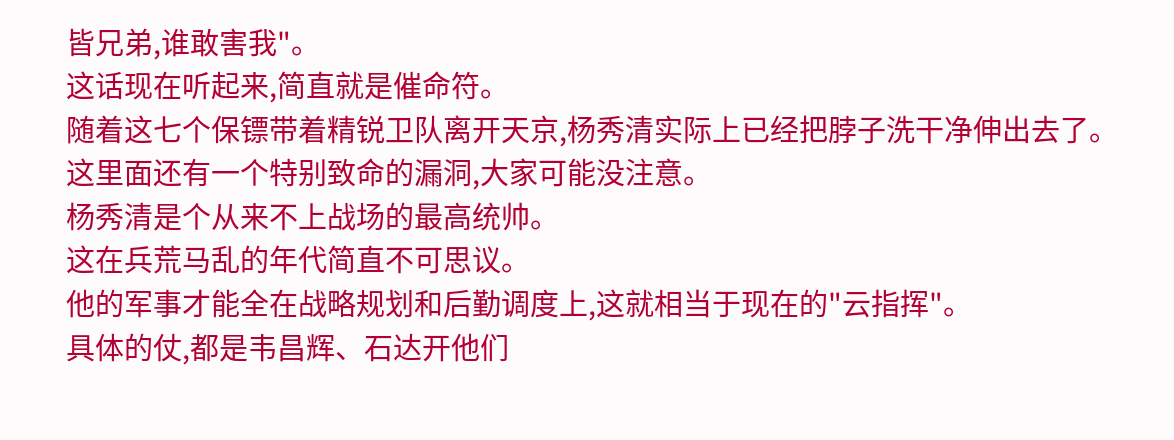皆兄弟,谁敢害我"。
这话现在听起来,简直就是催命符。
随着这七个保镖带着精锐卫队离开天京,杨秀清实际上已经把脖子洗干净伸出去了。
这里面还有一个特别致命的漏洞,大家可能没注意。
杨秀清是个从来不上战场的最高统帅。
这在兵荒马乱的年代简直不可思议。
他的军事才能全在战略规划和后勤调度上,这就相当于现在的"云指挥"。
具体的仗,都是韦昌辉、石达开他们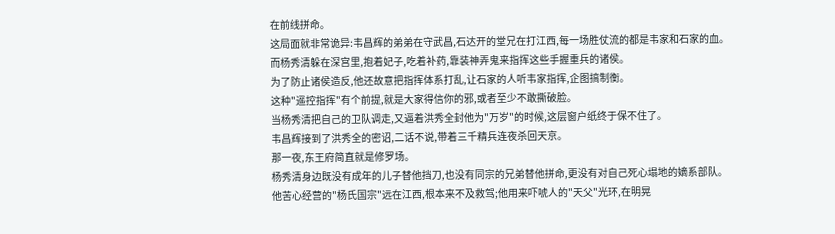在前线拼命。
这局面就非常诡异:韦昌辉的弟弟在守武昌,石达开的堂兄在打江西,每一场胜仗流的都是韦家和石家的血。
而杨秀清躲在深宫里,抱着妃子,吃着补药,靠装神弄鬼来指挥这些手握重兵的诸侯。
为了防止诸侯造反,他还故意把指挥体系打乱,让石家的人听韦家指挥,企图搞制衡。
这种"遥控指挥"有个前提,就是大家得信你的邪,或者至少不敢撕破脸。
当杨秀清把自己的卫队调走,又逼着洪秀全封他为"万岁"的时候,这层窗户纸终于保不住了。
韦昌辉接到了洪秀全的密诏,二话不说,带着三千精兵连夜杀回天京。
那一夜,东王府简直就是修罗场。
杨秀清身边既没有成年的儿子替他挡刀,也没有同宗的兄弟替他拼命,更没有对自己死心塌地的嫡系部队。
他苦心经营的"杨氏国宗"远在江西,根本来不及救驾;他用来吓唬人的"天父"光环,在明晃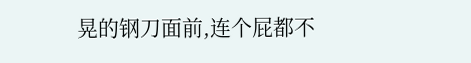晃的钢刀面前,连个屁都不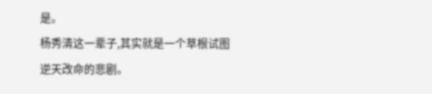是。
杨秀清这一辈子,其实就是一个草根试图逆天改命的悲剧。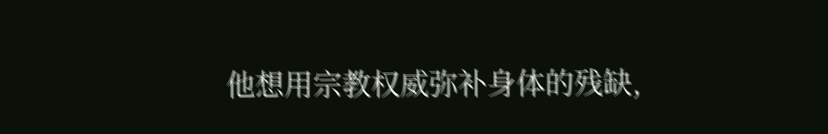他想用宗教权威弥补身体的残缺,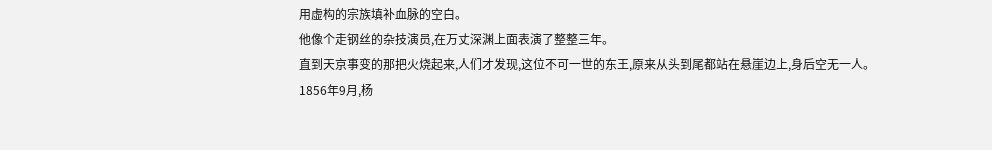用虚构的宗族填补血脉的空白。
他像个走钢丝的杂技演员,在万丈深渊上面表演了整整三年。
直到天京事变的那把火烧起来,人们才发现,这位不可一世的东王,原来从头到尾都站在悬崖边上,身后空无一人。
1856年9月,杨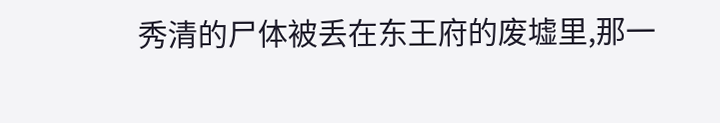秀清的尸体被丢在东王府的废墟里,那一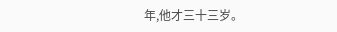年,他才三十三岁。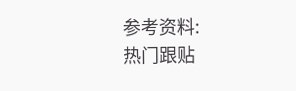参考资料:
热门跟贴